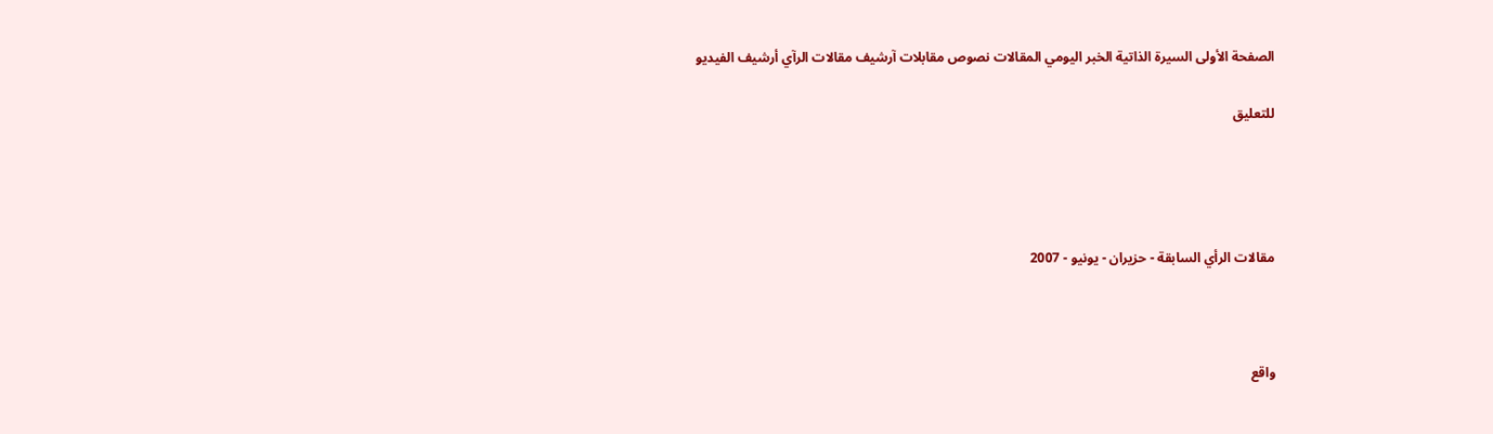الصفحة الأولى السيرة الذاتية الخبر اليومي المقالات نصوص مقابلات آرشيف مقالات الرآي أرشيف الفيديو

للتعليق




مقالات الرأي السابقة - حزيران - يونيو - 2007



واقع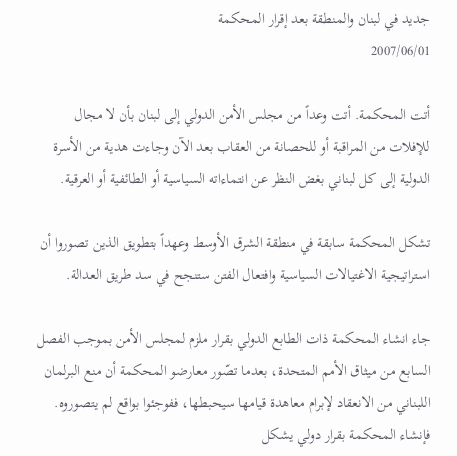جديد في لبنان والمنطقة بعد إقرار المحكمة
2007/06/01

أتت المحكمة. أتت وعداً من مجلس الأمن الدولي إلى لبنان بأن لا مجال للإفلات من المراقبة أو للحصانة من العقاب بعد الآن وجاءت هدية من الأسرة الدولية إلى كل لبناني بغض النظر عن انتماءاته السياسية أو الطائفية أو العرقية.

تشكل المحكمة سابقة في منطقة الشرق الأوسط وعهداً بتطويق الذين تصوروا أن استراتيجية الاغتيالات السياسية وافتعال الفتن ستنجح في سد طريق العدالة.

جاء انشاء المحكمة ذات الطابع الدولي بقرار ملزم لمجلس الأمن بموجب الفصل السابع من ميثاق الأمم المتحدة، بعدما تصّور معارضو المحكمة أن منع البرلمان اللبناني من الانعقاد لإبرام معاهدة قيامها سيحبطها، ففوجئوا بواقع لم يتصوروه. فإنشاء المحكمة بقرار دولي يشكل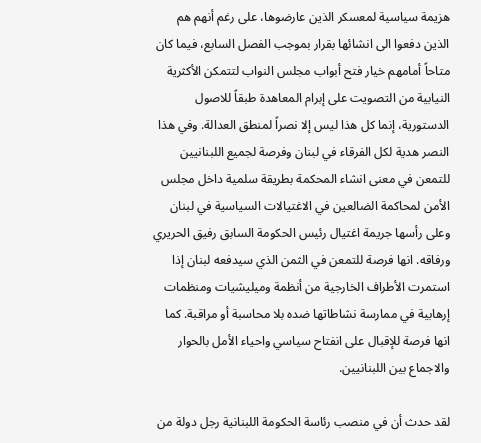هزيمة سياسية لمعسكر الذين عارضوها، على رغم أنهم هم الذين دفعوا الى انشائها بقرار بموجب الفصل السابع، فيما كان متاحاً أمامهم خيار فتح أبواب مجلس النواب لتتمكن الأكثرية النيابية من التصويت على إبرام المعاهدة طبقاً للاصول الدستورية، إنما كل هذا ليس إلا نصراً لمنطق العدالة. وفي هذا النصر هدية لكل الفرقاء في لبنان وفرصة لجميع اللبنانيين للتمعن في معنى انشاء المحكمة بطريقة سلمية داخل مجلس الأمن لمحاكمة الضالعين في الاغتيالات السياسية في لبنان وعلى رأسها جريمة اغتيال رئيس الحكومة السابق رفيق الحريري ورفاقه. انها فرصة للتمعن في الثمن الذي سيدفعه لبنان إذا استمرت الأطراف الخارجية من أنظمة وميليشيات ومنظمات إرهابية في ممارسة نشاطاتها ضده بلا محاسبة أو مراقبة. كما انها فرصة للإقبال على انفتاح سياسي واحياء الأمل بالحوار والاجماع بين اللبنانيين.

لقد حدث أن في منصب رئاسة الحكومة اللبنانية رجل دولة من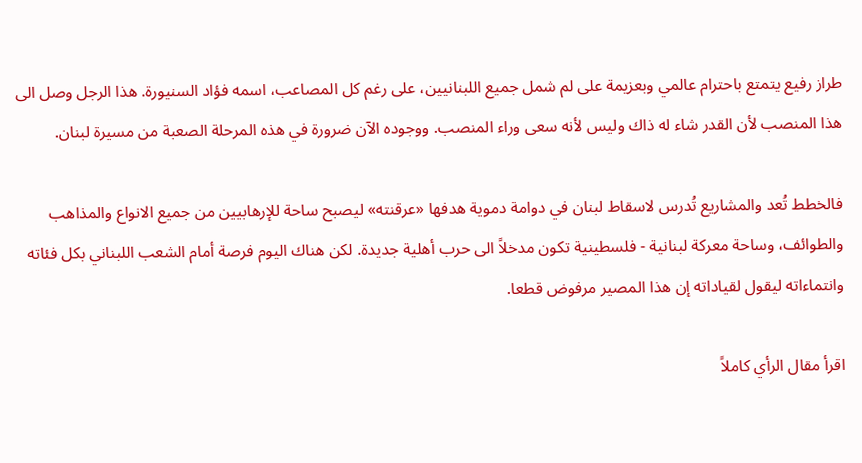طراز رفيع يتمتع باحترام عالمي وبعزيمة على لم شمل جميع اللبنانيين، على رغم كل المصاعب، اسمه فؤاد السنيورة. هذا الرجل وصل الى هذا المنصب لأن القدر شاء له ذاك وليس لأنه سعى وراء المنصب. ووجوده الآن ضرورة في هذه المرحلة الصعبة من مسيرة لبنان.

فالخطط تُعد والمشاريع تُدرس لاسقاط لبنان في دوامة دموية هدفها «عرقنته» ليصبح ساحة للإرهابيين من جميع الانواع والمذاهب والطوائف، وساحة معركة لبنانية - فلسطينية تكون مدخلاً الى حرب أهلية جديدة. لكن هناك اليوم فرصة أمام الشعب اللبناني بكل فئاته وانتماءاته ليقول لقياداته إن هذا المصير مرفوض قطعا.

اقرأ مقال الرأي كاملاً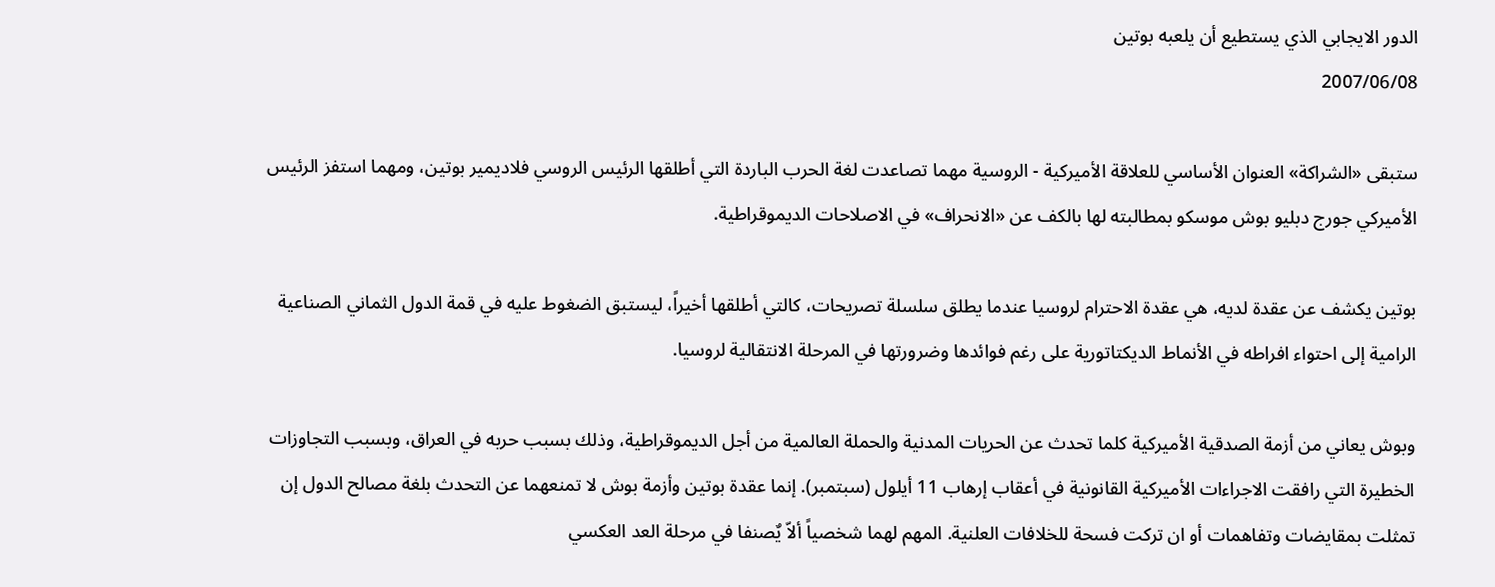الدور الايجابي الذي يستطيع أن يلعبه بوتين
2007/06/08

ستبقى «الشراكة» العنوان الأساسي للعلاقة الأميركية - الروسية مهما تصاعدت لغة الحرب الباردة التي أطلقها الرئيس الروسي فلاديمير بوتين، ومهما استفز الرئيس الأميركي جورج دبليو بوش موسكو بمطالبته لها بالكف عن «الانحراف» في الاصلاحات الديموقراطية.

بوتين يكشف عن عقدة لديه، هي عقدة الاحترام لروسيا عندما يطلق سلسلة تصريحات، كالتي أطلقها أخيراً، ليستبق الضغوط عليه في قمة الدول الثماني الصناعية الرامية إلى احتواء افراطه في الأنماط الديكتاتورية على رغم فوائدها وضرورتها في المرحلة الانتقالية لروسيا.

وبوش يعاني من أزمة الصدقية الأميركية كلما تحدث عن الحريات المدنية والحملة العالمية من أجل الديموقراطية، وذلك بسبب حربه في العراق، وبسبب التجاوزات الخطيرة التي رافقت الاجراءات الأميركية القانونية في أعقاب إرهاب 11 أيلول (سبتمبر). إنما عقدة بوتين وأزمة بوش لا تمنعهما عن التحدث بلغة مصالح الدول إن تمثلت بمقايضات وتفاهمات أو ان تركت فسحة للخلافات العلنية. المهم لهما شخصياً ألاّ يٌصنفا في مرحلة العد العكسي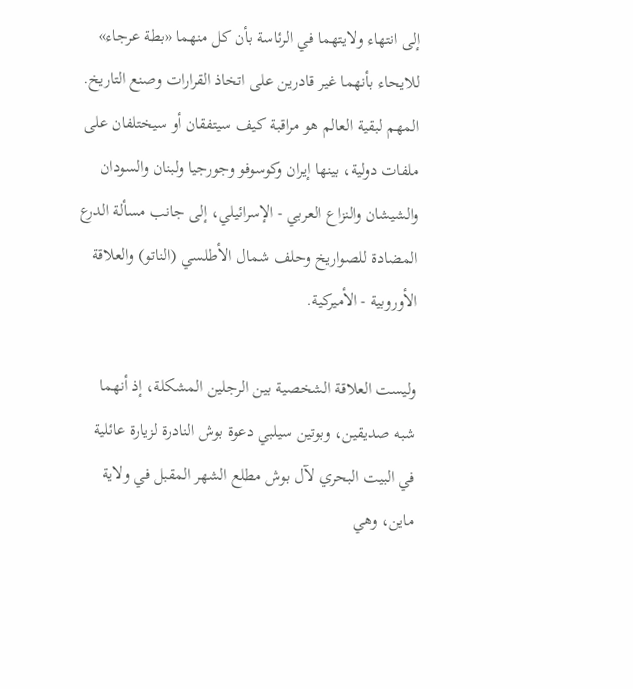إلى انتهاء ولايتهما في الرئاسة بأن كل منهما «بطة عرجاء» للايحاء بأنهما غير قادرين على اتخاذ القرارات وصنع التاريخ. المهم لبقية العالم هو مراقبة كيف سيتفقان أو سيختلفان على ملفات دولية، بينها إيران وكوسوفو وجورجيا ولبنان والسودان والشيشان والنزاع العربي - الإسرائيلي، إلى جانب مسألة الدرع المضادة للصواريخ وحلف شمال الأطلسي (الناتو) والعلاقة الأوروبية - الأميركية.

وليست العلاقة الشخصية بين الرجلين المشكلة، إذ أنهما شبه صديقين، وبوتين سيلبي دعوة بوش النادرة لزيارة عائلية في البيت البحري لآل بوش مطلع الشهر المقبل في ولاية ماين، وهي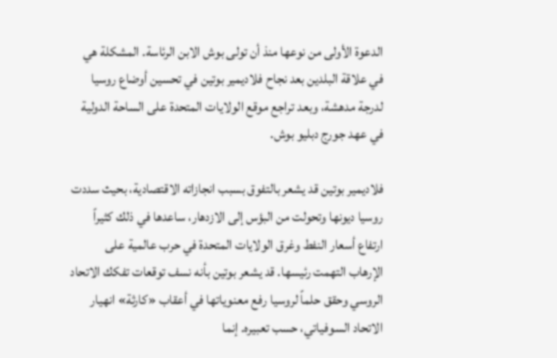الدعوة الأولى من نوعها منذ أن تولى بوش الابن الرئاسة. المشكلة هي في علاقة البلدين بعد نجاح فلاديمير بوتين في تحسين أوضاع روسيا لدرجة مدهشة، وبعد تراجع موقع الولايات المتحدة على الساحة الدولية في عهد جورج دبليو بوش.

فلاديمير بوتين قد يشعر بالتفوق بسبب انجازاته الاقتصادية، بحيث سددت روسيا ديونها وتحولت من البؤس إلى الازدهار، ساعدها في ذلك كثيراً ارتفاع أسعار النفط وغرق الولايات المتحدة في حرب عالمية على الإرهاب التهمت رئيسها. قد يشعر بوتين بأنه نسف توقعات تفكك الاتحاد الروسي وحقق حلماً لروسيا رفع معنوياتها في أعقاب «كارثة» انهيار الاتحاد السوفياتي، حسب تعبيره. إنما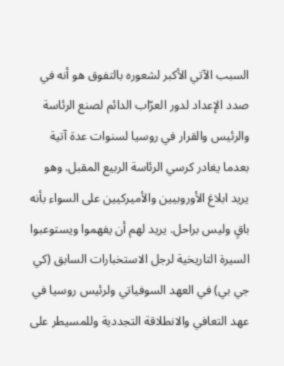السبب الآتي الأكبر لشعوره بالتفوق هو أنه في صدد الإعداد لدور العرّاب الدائم لصنع الرئاسة والرئيس والقرار في روسيا لسنوات عدة آتية بعدما يغادر كرسي الرئاسة الربيع المقبل. وهو يريد ابلاغ الأوروبيين والأميركيين على السواء بأنه باقٍ وليس براحل. يريد لهم أن يفهموا ويستوعبوا السيرة التاريخية لرجل الاستخبارات السابق (كي جي بي) في العهد السوفياتي ولرئيس روسيا في عهد التعافي والانطلاقة التجددية وللمسيطر على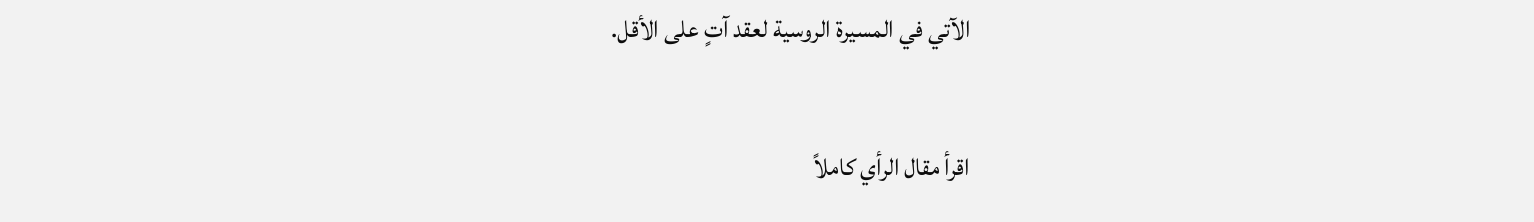الآتي في المسيرة الروسية لعقد آتٍ على الأقل.

اقرأ مقال الرأي كاملاً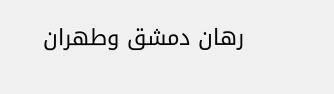رهان دمشق وطهران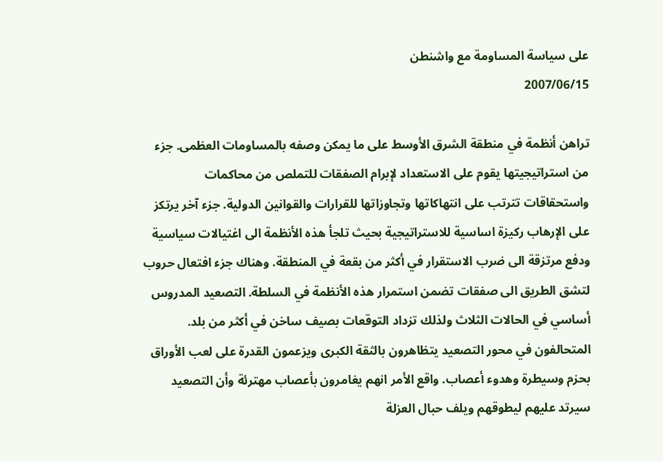على سياسة المساومة مع واشنطن
2007/06/15

تراهن أنظمة في منطقة الشرق الأوسط على ما يمكن وصفه بالمساومات العظمى. جزء من استراتيجيتها يقوم على الاستعداد لإبرام الصفقات للتملص من محاكمات واستحقاقات تترتب على انتهاكاتها وتجاوزاتها للقرارات والقوانين الدولية. جزء آخر يرتكز على الإرهاب ركيزة اساسية للاستراتيجية بحيث تلجأ هذه الأنظمة الى اغتيالات سياسية ودفع مرتزقة الى ضرب الاستقرار في أكثر من بقعة في المنطقة. وهناك جزء افتعال حروب لتشق الطريق الى صفقات تضمن استمرار هذه الأنظمة في السلطة. التصعيد المدروس أساسي في الحالات الثلاث ولذلك تزداد التوقعات بصيف ساخن في أكثر من بلد. المتحالفون في محور التصعيد يتظاهرون بالثقة الكبرى ويزعمون القدرة على لعب الأوراق بحزم وسيطرة وهدوء أعصاب. واقع الأمر انهم يغامرون بأعصاب مهترئة وأن التصعيد سيرتد عليهم ليطوقهم ويلف حبال العزلة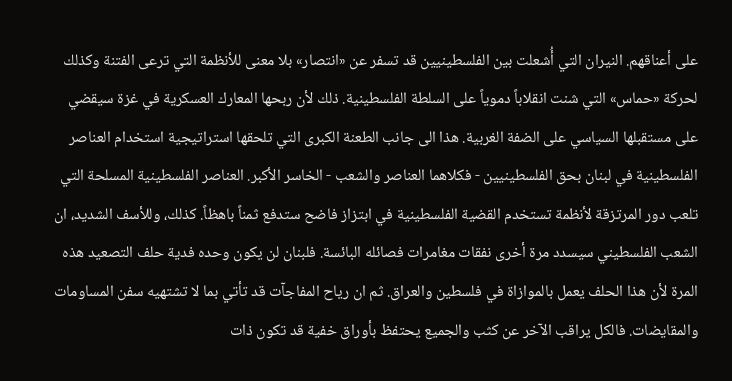على أعناقهم. النيران التي أُشعلت بين الفلسطينيين قد تسفر عن «انتصار» بلا معنى للأنظمة التي ترعى الفتنة وكذلك لحركة «حماس» التي شنت انقلاباً دموياً على السلطة الفلسطينية. ذلك لأن ربحها المعارك العسكرية في غزة سيقضي على مستقبلها السياسي على الضفة الغربية. هذا الى جانب الطعنة الكبرى التي تلحقها استراتيجية استخدام العناصر الفلسطينية في لبنان بحق الفلسطينيين - فكلاهما العناصر والشعب - الخاسر الأكبر. العناصر الفلسطينية المسلحة التي تلعب دور المرتزقة لأنظمة تستخدم القضية الفلسطينية في ابتزاز فاضح ستدفع ثمناً باهظاً. كذلك، وللأسف الشديد، ان الشعب الفلسطيني سيسدد مرة أخرى نفقات مغامرات فصائله البائسة. فلبنان لن يكون وحده فدية حلف التصعيد هذه المرة لأن هذا الحلف يعمل بالموازاة في فلسطين والعراق. ثم ان رياح المفاجآت قد تأتي بما لا تشتهيه سفن المساومات والمقايضات. فالكل يراقب الآخر عن كثب والجميع يحتفظ بأوراق خفية قد تكون ذات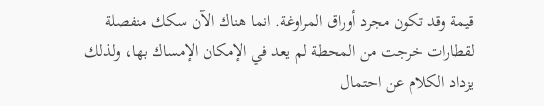قيمة وقد تكون مجرد أوراق المراوغة. انما هناك الآن سكك منفصلة لقطارات خرجت من المحطة لم يعد في الإمكان الإمساك بها، ولذلك يزداد الكلام عن احتمال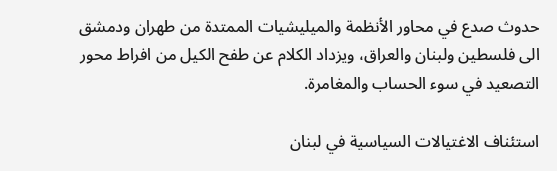حدوث صدع في محاور الأنظمة والميليشيات الممتدة من طهران ودمشق الى فلسطين ولبنان والعراق، ويزداد الكلام عن طفح الكيل من افراط محور التصعيد في سوء الحساب والمغامرة.

استئناف الاغتيالات السياسية في لبنان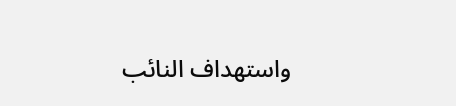واستهداف النائب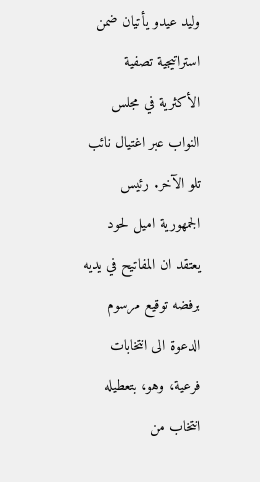وليد عيدو يأتيان ضمن استراتيجية تصفية الأكثرية في مجلس النواب عبر اغتيال نائب تلو الآخر. رئيس الجمهورية اميل لحود يعتقد ان المفاتيح في يديه برفضه توقيع مرسوم الدعوة الى انتخابات فرعية، وهو، بتعطيله انتخاب من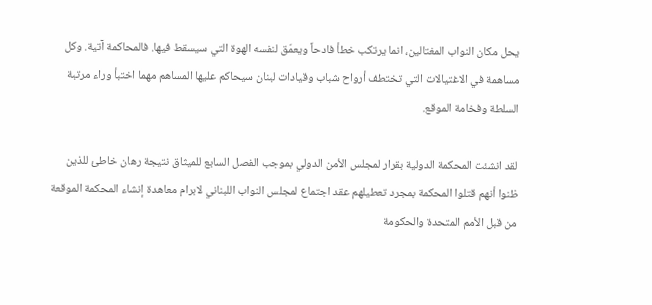يحل مكان النواب المغتالين، انما يرتكب خطأ فادحاً ويعمّق لنفسه الهوة التي سيسقط فيها. فالمحاكمة آتية. وكل مساهمة في الاغتيالات التي تختطف أرواح شباب وقيادات لبنان سيحاكم عليها المساهم مهما اختبأ وراء مرتبة السلطة وفخامة الموقع.

لقد انشئت المحكمة الدولية بقرار لمجلس الأمن الدولي بموجب الفصل السابع للميثاق نتيجة رهان خاطئ للذين ظنوا أنهم قتلوا المحكمة بمجرد تعطيلهم عقد اجتماع لمجلس النواب اللبناني لابرام معاهدة إنشاء المحكمة الموقعة من قبل الأمم المتحدة والحكومة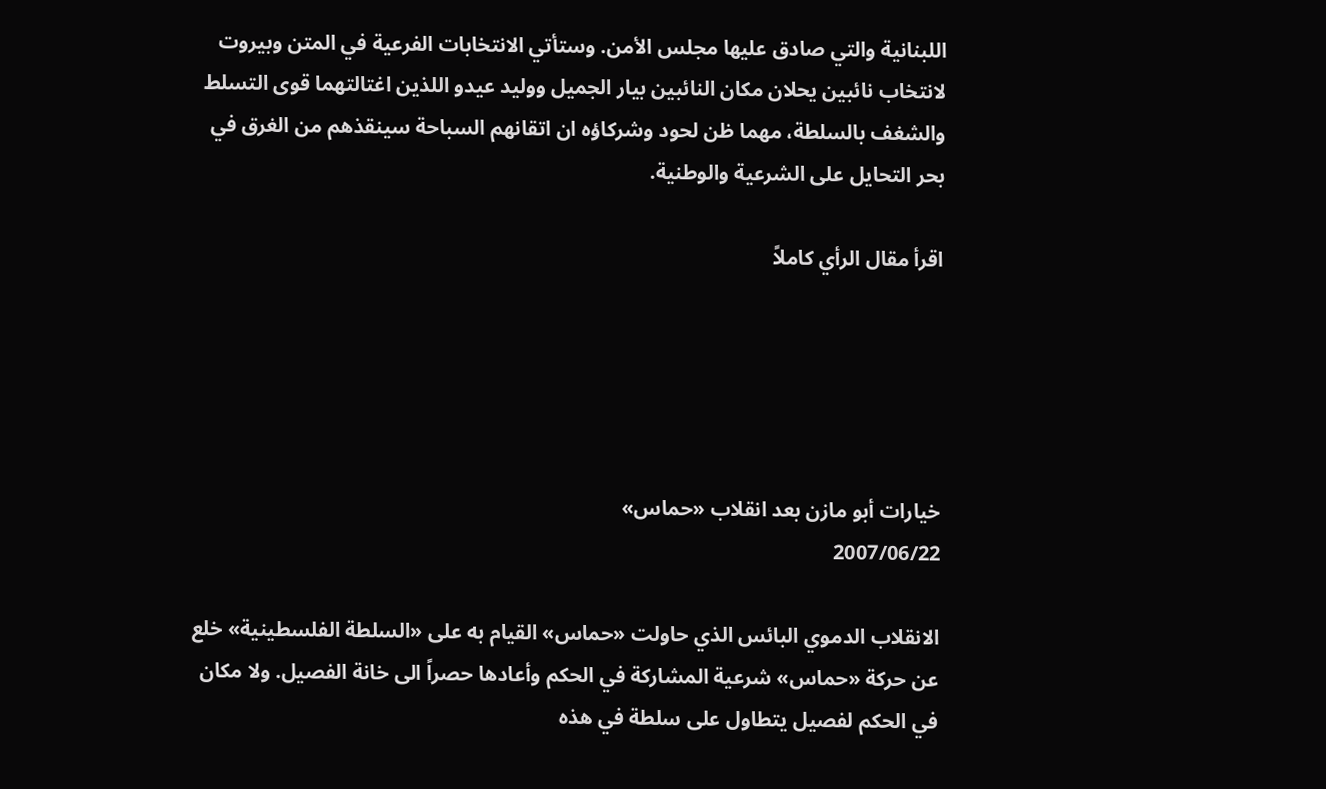اللبنانية والتي صادق عليها مجلس الأمن. وستأتي الانتخابات الفرعية في المتن وبيروت لانتخاب نائبين يحلان مكان النائبين بيار الجميل ووليد عيدو اللذين اغتالتهما قوى التسلط والشغف بالسلطة، مهما ظن لحود وشركاؤه ان اتقانهم السباحة سينقذهم من الغرق في بحر التحايل على الشرعية والوطنية.

اقرأ مقال الرأي كاملاً





خيارات أبو مازن بعد انقلاب «حماس»
2007/06/22

الانقلاب الدموي البائس الذي حاولت «حماس» القيام به على «السلطة الفلسطينية» خلع عن حركة «حماس» شرعية المشاركة في الحكم وأعادها حصراً الى خانة الفصيل. ولا مكان في الحكم لفصيل يتطاول على سلطة في هذه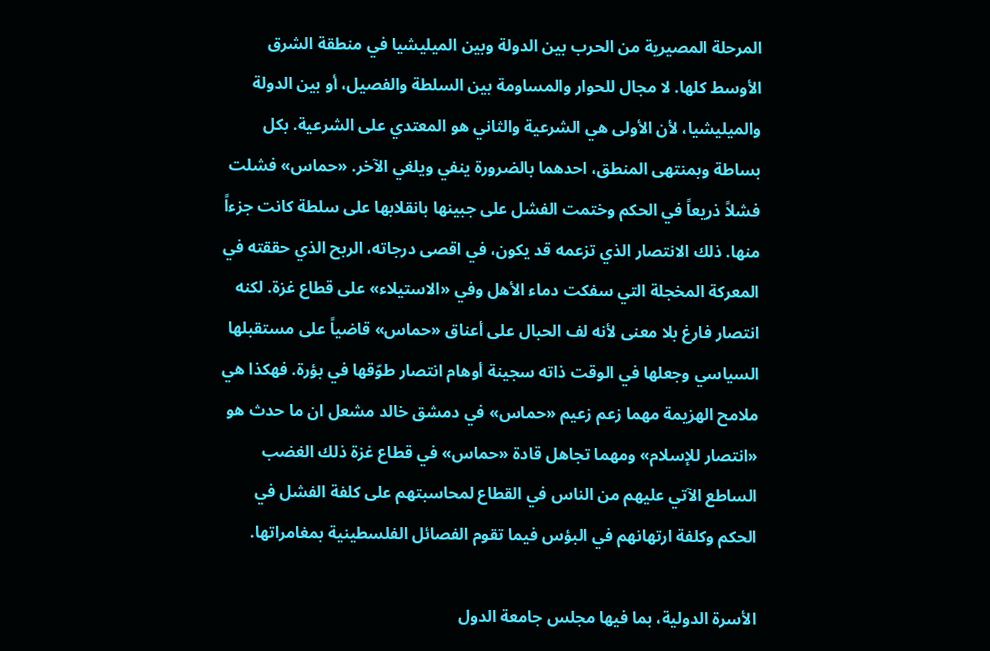المرحلة المصيرية من الحرب بين الدولة وبين الميليشيا في منطقة الشرق الأوسط كلها. لا مجال للحوار والمساومة بين السلطة والفصيل، أو بين الدولة والميليشيا، لأن الأولى هي الشرعية والثاني هو المعتدي على الشرعية. بكل بساطة وبمنتهى المنطق، احدهما بالضرورة ينفي ويلغي الآخر. «حماس» فشلت فشلاً ذريعاً في الحكم وختمت الفشل على جبينها بانقلابها على سلطة كانت جزءاً منها. ذلك الانتصار الذي تزعمه قد يكون، في اقصى درجاته، الربح الذي حققته في المعركة المخجلة التي سفكت دماء الأهل وفي «الاستيلاء» على قطاع غزة. لكنه انتصار فارغ بلا معنى لأنه لف الحبال على أعناق «حماس» قاضياً على مستقبلها السياسي وجعلها في الوقت ذاته سجينة أوهام انتصار طوّقها في بؤرة. فهكذا هي ملامح الهزيمة مهما زعم زعيم «حماس» في دمشق خالد مشعل ان ما حدث هو «انتصار للإسلام» ومهما تجاهل قادة «حماس» في قطاع غزة ذلك الغضب الساطع الآتي عليهم من الناس في القطاع لمحاسبتهم على كلفة الفشل في الحكم وكلفة ارتهانهم في البؤس فيما تقوم الفصائل الفلسطينية بمغامراتها.

الأسرة الدولية، بما فيها مجلس جامعة الدول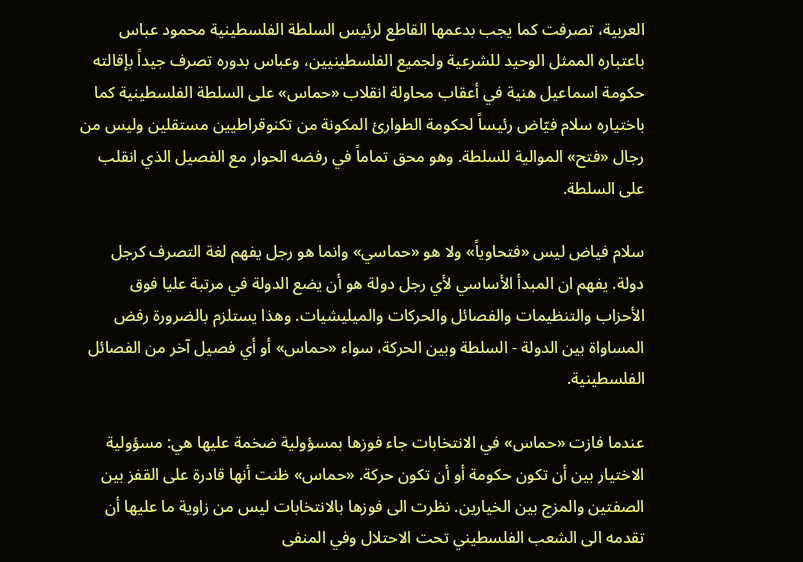العربية، تصرفت كما يجب بدعمها القاطع لرئيس السلطة الفلسطينية محمود عباس باعتباره الممثل الوحيد للشرعية ولجميع الفلسطينيين، وعباس بدوره تصرف جيداً بإقالته حكومة اسماعيل هنية في أعقاب محاولة انقلاب «حماس» على السلطة الفلسطينية كما باختياره سلام فيّاض رئيساً لحكومة الطوارئ المكونة من تكنوقراطيين مستقلين وليس من رجال «فتح» الموالية للسلطة. وهو محق تماماً في رفضه الحوار مع الفصيل الذي انقلب على السلطة.

سلام فياض ليس «فتحاوياً» ولا هو «حماسي» وانما هو رجل يفهم لغة التصرف كرجل دولة. يفهم ان المبدأ الأساسي لأي رجل دولة هو أن يضع الدولة في مرتبة عليا فوق الأحزاب والتنظيمات والفصائل والحركات والميليشيات. وهذا يستلزم بالضرورة رفض المساواة بين الدولة - السلطة وبين الحركة، سواء «حماس» أو أي فصيل آخر من الفصائل الفلسطينية.

عندما فازت «حماس» في الانتخابات جاء فوزها بمسؤولية ضخمة عليها هي: مسؤولية الاختيار بين أن تكون حكومة أو أن تكون حركة. «حماس» ظنت أنها قادرة على القفز بين الصفتين والمزج بين الخيارين. نظرت الى فوزها بالانتخابات ليس من زاوية ما عليها أن تقدمه الى الشعب الفلسطيني تحت الاحتلال وفي المنفى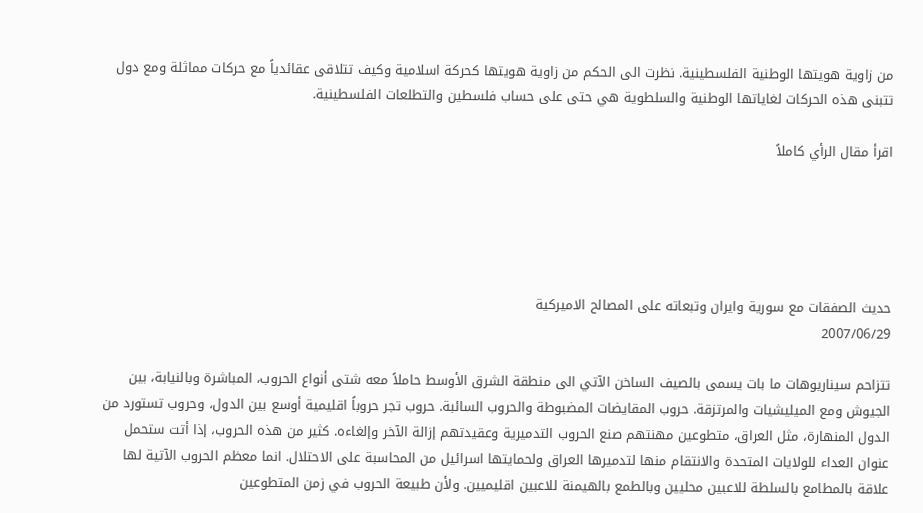من زاوية هويتها الوطنية الفلسطينية. نظرت الى الحكم من زاوية هويتها كحركة اسلامية وكيف تتلاقى عقائدياً مع حركات مماثلة ومع دول تتبنى هذه الحركات لغاياتها الوطنية والسلطوية هي حتى على حساب فلسطين والتطلعات الفلسطينية.

اقرأ مقال الرأي كاملاً





حديث الصفقات مع سورية وايران وتبعاته على المصالح الاميركية
2007/06/29

تتزاحم سيناريوهات ما بات يسمى بالصيف الساخن الآتي الى منطقة الشرق الأوسط حاملاً معه شتى أنواع الحروب، المباشرة وبالنيابة، بين الجيوش ومع الميليشيات والمرتزقة. حروب المقايضات المضبوطة والحروب السائبة. حروب تجر حروباً اقليمية أوسع بين الدول، وحروب تستورد من الدول المنهارة، مثل العراق، متطوعين مهنتهم صنع الحروب التدميرية وعقيدتهم إزالة الآخر وإلغاءه. كثير من هذه الحروب، إذا أتت ستحمل عنوان العداء للولايات المتحدة والانتقام منها لتدميرها العراق ولحمايتها اسرائيل من المحاسبة على الاحتلال. انما معظم الحروب الآتية لها علاقة بالمطامع بالسلطة للاعبين محليين وبالطمع بالهيمنة للاعبين اقليميين. ولأن طبيعة الحروب في زمن المتطوعين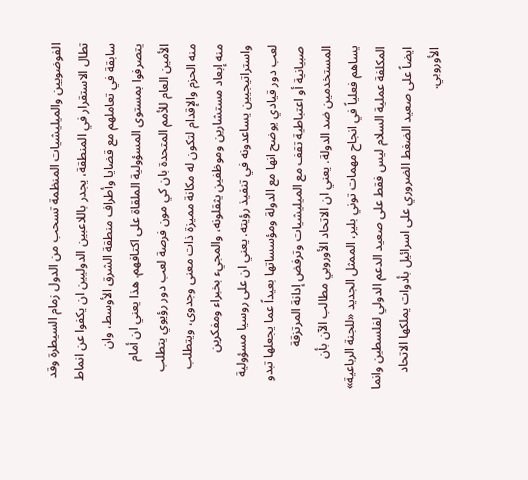الفوضويين والميليشيات المنظمة تسحب من الدول زمام السيطرة وقد تطال الاستقرار في المنطقة، يجدر باللاعبين الدوليين ان يكفوا عن انماط سابقة في تعاملهم مع قضايا وأطراف منطقة الشرق الأوسط، وان يتصرفوا بمستوى المسؤولية الملقاة على اكتافهم. هذا يعني ان أمام الأمين العام للأمم المتحدة بان كي مون فرصة لعب دور رؤيوي يتطلب منه الحزم والإقدام لتكون له مكانة مميزة ذات معنى وجدوى، ويتطلب منه إبعاد مستشارين وموظفين يثقلونه، والمجيء بخبراء ومفكرين واستراتيجيين يساعدونه في تنفيذ رؤيته. يعني ان على روسيا مسؤولية لعب دور قيادي يوضح انها مع الدولة ومؤسساتها بعيداً عما يجعلها تبدو صبيانية أو اعتباطية تقف مع الميليشيات وترفض إدانة المرتزقة المستخدمين ضد الدولة. يعني ان الاتحاد الأوروبي مطالب الآن بأن يساهم فعلياً في انجاح مهمات توني بلير، الممثل الجديد «للجنة الرباعية» المكلفة عملية السلام ليس فقط على صعيد الدعم الدولي لفلسطين وانما ايضاً على صعيد الضغط الضروري على اسرائيل بأدوات يملكها الاتحاد الأوروبي.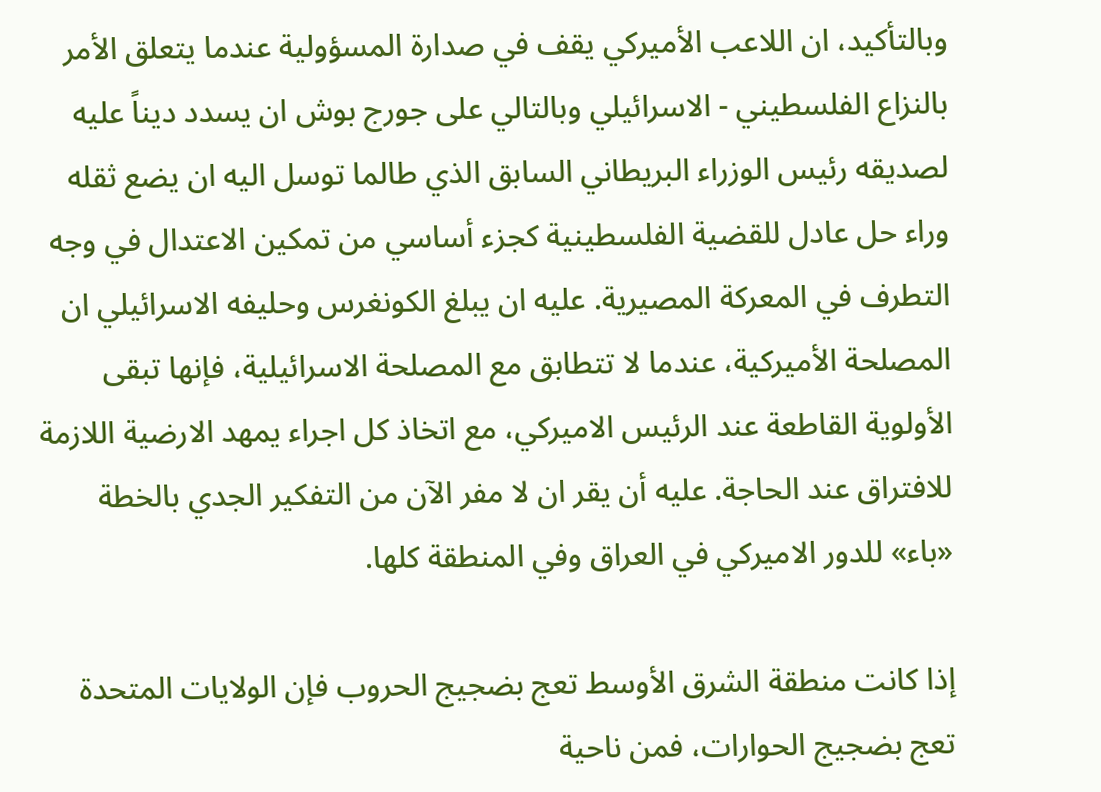وبالتأكيد، ان اللاعب الأميركي يقف في صدارة المسؤولية عندما يتعلق الأمر بالنزاع الفلسطيني - الاسرائيلي وبالتالي على جورج بوش ان يسدد ديناً عليه لصديقه رئيس الوزراء البريطاني السابق الذي طالما توسل اليه ان يضع ثقله وراء حل عادل للقضية الفلسطينية كجزء أساسي من تمكين الاعتدال في وجه التطرف في المعركة المصيرية. عليه ان يبلغ الكونغرس وحليفه الاسرائيلي ان المصلحة الأميركية، عندما لا تتطابق مع المصلحة الاسرائيلية، فإنها تبقى الأولوية القاطعة عند الرئيس الاميركي، مع اتخاذ كل اجراء يمهد الارضية اللازمة للافتراق عند الحاجة. عليه أن يقر ان لا مفر الآن من التفكير الجدي بالخطة «باء» للدور الاميركي في العراق وفي المنطقة كلها.

إذا كانت منطقة الشرق الأوسط تعج بضجيج الحروب فإن الولايات المتحدة تعج بضجيج الحوارات، فمن ناحية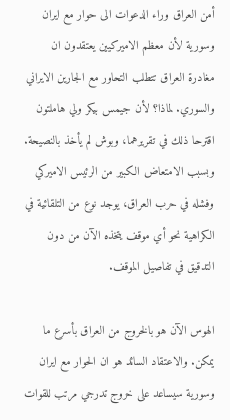أمن العراق وراء الدعوات الى حوار مع ايران وسورية لأن معظم الاميركيين يعتقدون ان مغادرة العراق تتطلب التحاور مع الجارين الايراني والسوري. لماذا؟ لأن جيمس بيكر ولي هاملتون اقترحا ذلك في تقريرهما، وبوش لم يأخذ بالنصيحة. وبسبب الامتعاض الكبير من الرئيس الاميركي وفشله في حرب العراق، يوجد نوع من التلقائية في الكراهية نحو أي موقف يتخذه الآن من دون التدقيق في تفاصيل الموقف.

الهوس الآن هو بالخروج من العراق بأسرع ما يمكن. والاعتقاد السائد هو ان الحوار مع ايران وسورية سيساعد على خروج تدرجي مرتب للقوات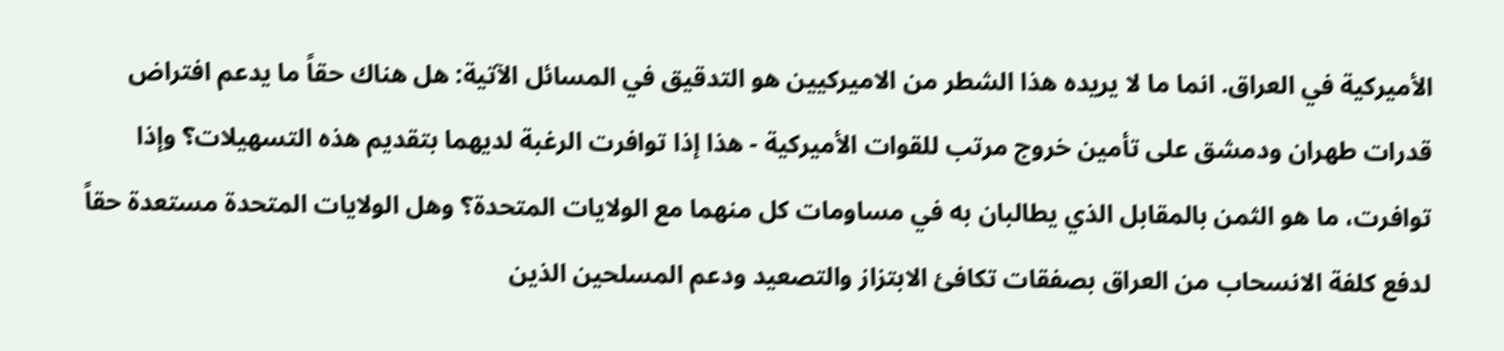الأميركية في العراق. انما ما لا يريده هذا الشطر من الاميركيين هو التدقيق في المسائل الآتية: هل هناك حقاً ما يدعم افتراض قدرات طهران ودمشق على تأمين خروج مرتب للقوات الأميركية - هذا إذا توافرت الرغبة لديهما بتقديم هذه التسهيلات؟ وإذا توافرت، ما هو الثمن بالمقابل الذي يطالبان به في مساومات كل منهما مع الولايات المتحدة؟ وهل الولايات المتحدة مستعدة حقاً لدفع كلفة الانسحاب من العراق بصفقات تكافئ الابتزاز والتصعيد ودعم المسلحين الذين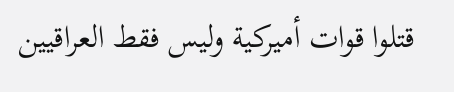قتلوا قوات أميركية وليس فقط العراقيين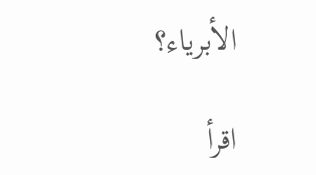الأبرياء؟

اقرأ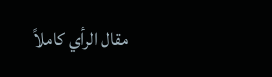مقال الرأي كاملاً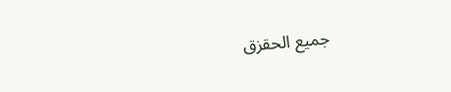جميع الحقزق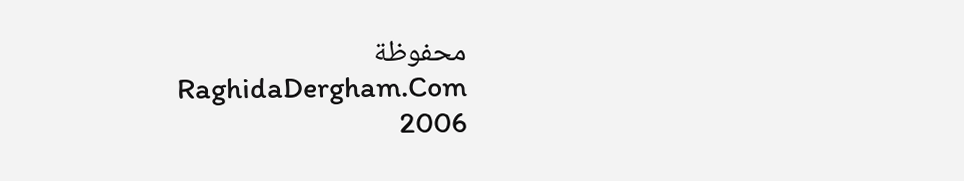محفوظة
RaghidaDergham.Com
2006